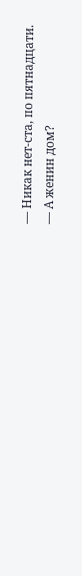— Никак нет-ста, по пятнадцати.
— А женин дом?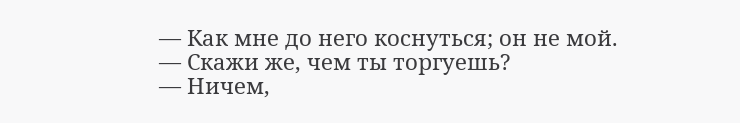— Как мне до него коснуться; он не мой.
— Скажи же, чем ты торгуешь?
— Ничем,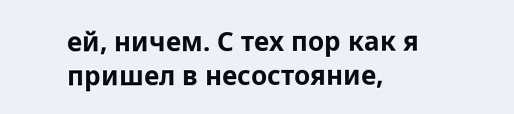ей, ничем. С тех пор как я пришел в несостояние,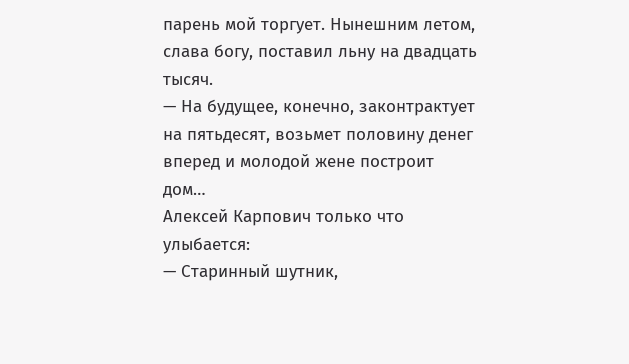парень мой торгует. Нынешним летом, слава богу, поставил льну на двадцать тысяч.
— На будущее, конечно, законтрактует на пятьдесят, возьмет половину денег вперед и молодой жене построит дом…
Алексей Карпович только что улыбается:
— Старинный шутник,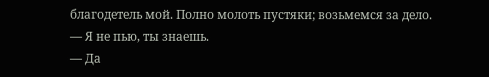благодетель мой. Полно молоть пустяки; возьмемся за дело.
— Я не пью, ты знаешь.
— Да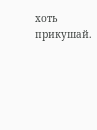хоть прикушай.